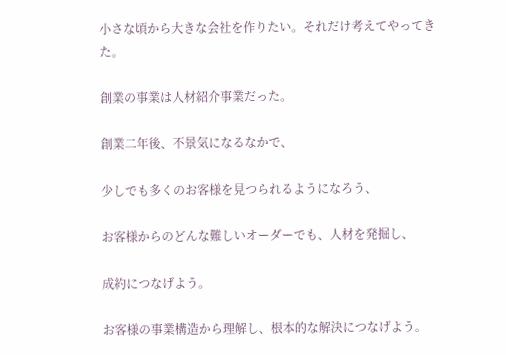小さな頃から大きな会社を作りたい。それだけ考えてやってきた。

創業の事業は人材紹介事業だった。

創業二年後、不景気になるなかで、

少しでも多くのお客様を見つられるようになろう、

お客様からのどんな難しいオーダーでも、人材を発掘し、

成約につなげよう。

お客様の事業構造から理解し、根本的な解決につなげよう。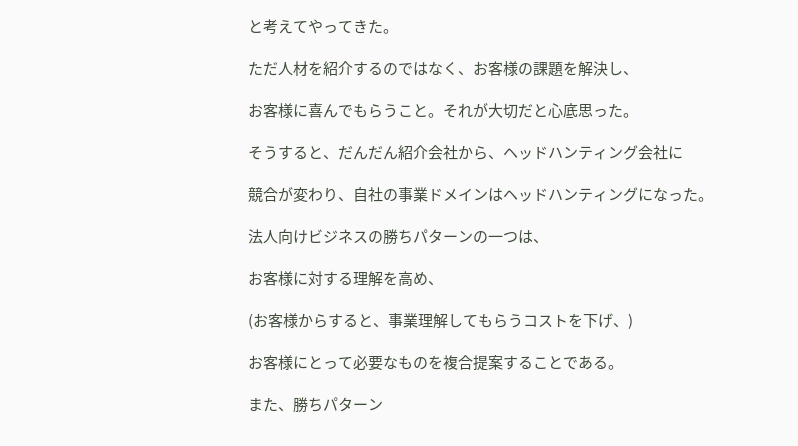と考えてやってきた。

ただ人材を紹介するのではなく、お客様の課題を解決し、

お客様に喜んでもらうこと。それが大切だと心底思った。

そうすると、だんだん紹介会社から、ヘッドハンティング会社に

競合が変わり、自社の事業ドメインはヘッドハンティングになった。

法人向けビジネスの勝ちパターンの一つは、

お客様に対する理解を高め、

(お客様からすると、事業理解してもらうコストを下げ、)

お客様にとって必要なものを複合提案することである。

また、勝ちパターン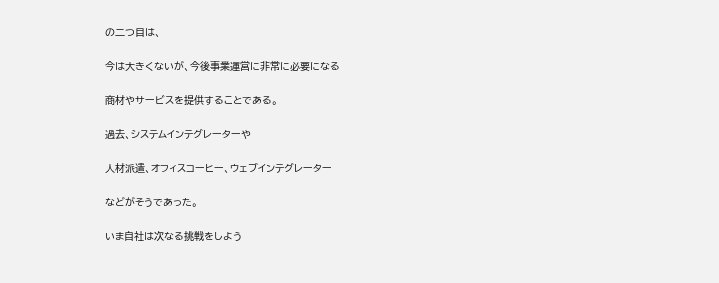の二つ目は、

今は大きくないが、今後事業運営に非常に必要になる

商材やサービスを提供することである。

過去、システムインテグレーターや

人材派遣、オフィスコーヒー、ウェブインテグレーター

などがそうであった。

いま自社は次なる挑戦をしよう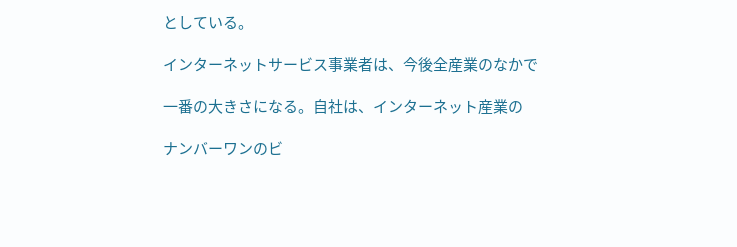としている。

インターネットサービス事業者は、今後全産業のなかで

一番の大きさになる。自社は、インターネット産業の

ナンバーワンのビ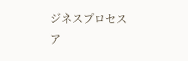ジネスプロセスア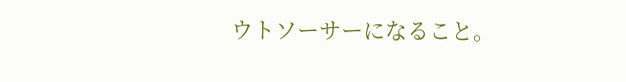ウトソーサーになること。